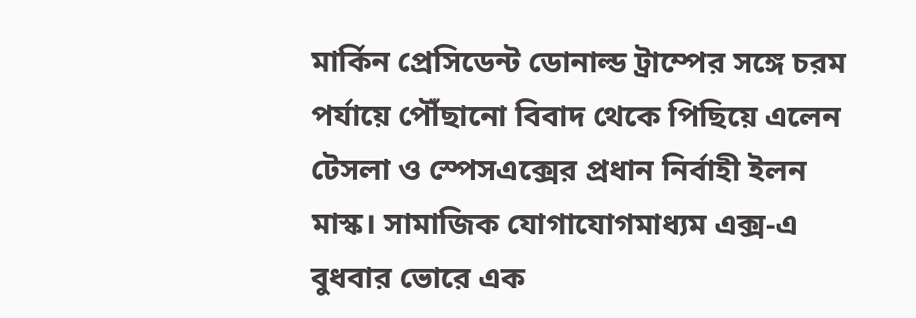মার্কিন প্রেসিডেন্ট ডোনাল্ড ট্রাম্পের সঙ্গে চরম পর্যায়ে পৌঁছানো বিবাদ থেকে পিছিয়ে এলেন টেসলা ও স্পেসএক্সের প্রধান নির্বাহী ইলন মাস্ক। সামাজিক যোগাযোগমাধ্যম এক্স-এ বুধবার ভোরে এক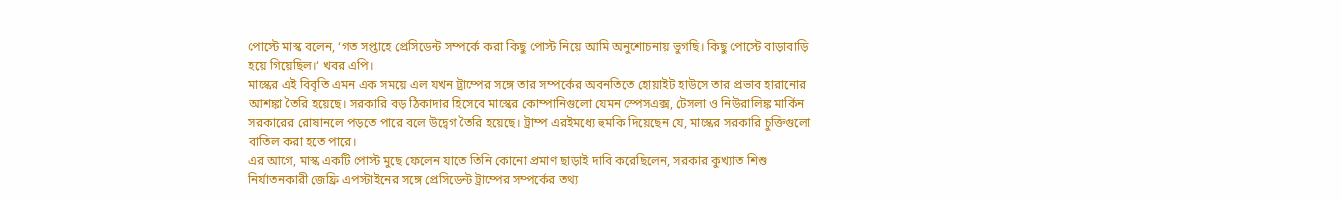পোস্টে মাস্ক বলেন, ‘গত সপ্তাহে প্রেসিডেন্ট সম্পর্কে করা কিছু পোস্ট নিয়ে আমি অনুশোচনায় ভুগছি। কিছু পোস্টে বাড়াবাড়ি হয়ে গিয়েছিল।‘ খবর এপি।
মাস্কের এই বিবৃতি এমন এক সময়ে এল যখন ট্রাম্পের সঙ্গে তার সম্পর্কের অবনতিতে হোয়াইট হাউসে তার প্রভাব হারানোর আশঙ্কা তৈরি হয়েছে। সরকারি বড় ঠিকাদার হিসেবে মাস্কের কোম্পানিগুলো যেমন স্পেসএক্স, টেসলা ও নিউরালিঙ্ক মার্কিন সরকারের রোষানলে পড়তে পারে বলে উদ্বেগ তৈরি হয়েছে। ট্রাম্প এরইমধ্যে হুমকি দিয়েছেন যে, মাস্কের সরকারি চুক্তিগুলো বাতিল করা হতে পারে।
এর আগে, মাস্ক একটি পোস্ট মুছে ফেলেন যাতে তিনি কোনো প্রমাণ ছাড়াই দাবি করেছিলেন, সরকার কুখ্যাত শিশু নির্যাতনকারী জেফ্রি এপস্টাইনের সঙ্গে প্রেসিডেন্ট ট্রাম্পের সম্পর্কের তথ্য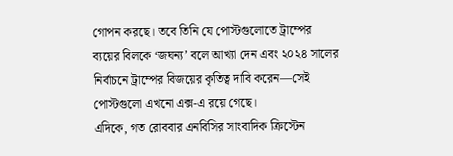গোপন করছে। তবে তিনি যে পোস্টগুলোতে ট্রাম্পের ব্যয়ের বিলকে ‘জঘন্য’ বলে আখ্যা দেন এবং ২০২৪ সালের নির্বাচনে ট্রাম্পের বিজয়ের কৃতিত্ব দাবি করেন—সেই পোস্টগুলো এখনো এক্স-এ রয়ে গেছে।
এদিকে, গত রোববার এনবিসির সাংবাদিক ক্রিস্টেন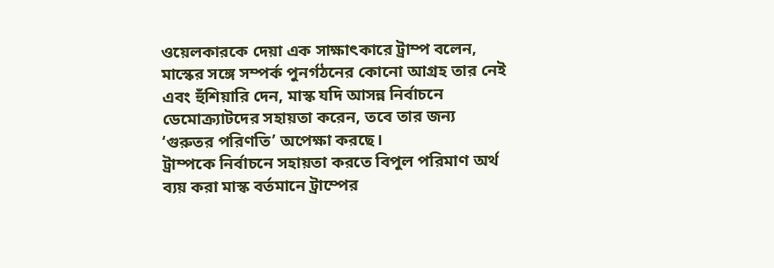ওয়েলকারকে দেয়া এক সাক্ষাৎকারে ট্রাম্প বলেন, মাস্কের সঙ্গে সম্পর্ক পুনর্গঠনের কোনো আগ্রহ তার নেই এবং হুঁশিয়ারি দেন, মাস্ক যদি আসন্ন নির্বাচনে ডেমোক্র্যাটদের সহায়তা করেন, তবে তার জন্য ‘গুরুতর পরিণতি’ অপেক্ষা করছে।
ট্রাম্পকে নির্বাচনে সহায়তা করতে বিপুল পরিমাণ অর্থ ব্যয় করা মাস্ক বর্তমানে ট্রাম্পের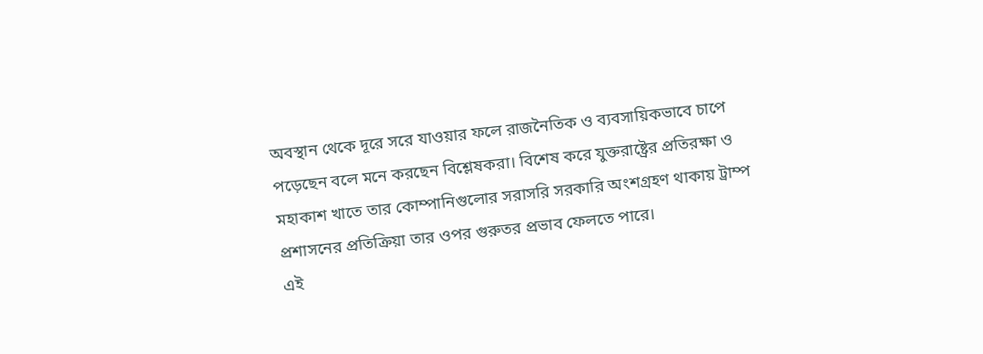অবস্থান থেকে দূরে সরে যাওয়ার ফলে রাজনৈতিক ও ব্যবসায়িকভাবে চাপে পড়েছেন বলে মনে করছেন বিশ্লেষকরা। বিশেষ করে যুক্তরাষ্ট্রের প্রতিরক্ষা ও মহাকাশ খাতে তার কোম্পানিগুলোর সরাসরি সরকারি অংশগ্রহণ থাকায় ট্রাম্প প্রশাসনের প্রতিক্রিয়া তার ওপর গুরুতর প্রভাব ফেলতে পারে।
এই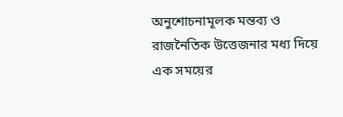অনুশোচনামূলক মন্তব্য ও রাজনৈতিক উত্তেজনার মধ্য দিয়ে এক সময়ের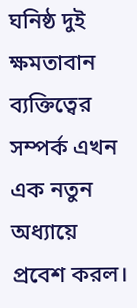ঘনিষ্ঠ দুই ক্ষমতাবান ব্যক্তিত্বের সম্পর্ক এখন এক নতুন অধ্যায়ে প্রবেশ করল।